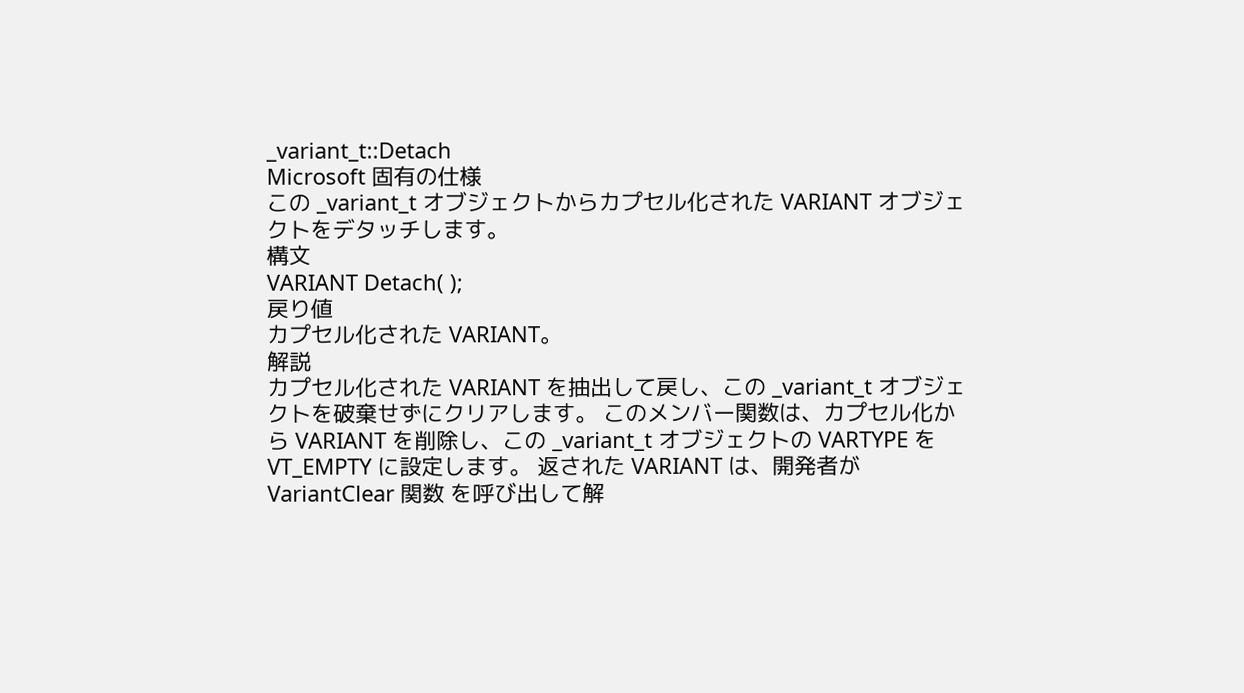_variant_t::Detach
Microsoft 固有の仕様
この _variant_t オブジェクトからカプセル化された VARIANT オブジェクトをデタッチします。
構文
VARIANT Detach( );
戻り値
カプセル化された VARIANT。
解説
カプセル化された VARIANT を抽出して戻し、この _variant_t オブジェクトを破棄せずにクリアします。 このメンバー関数は、カプセル化から VARIANT を削除し、この _variant_t オブジェクトの VARTYPE を VT_EMPTY に設定します。 返された VARIANT は、開発者が VariantClear 関数 を呼び出して解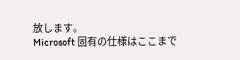放します。
Microsoft 固有の仕様はここまで